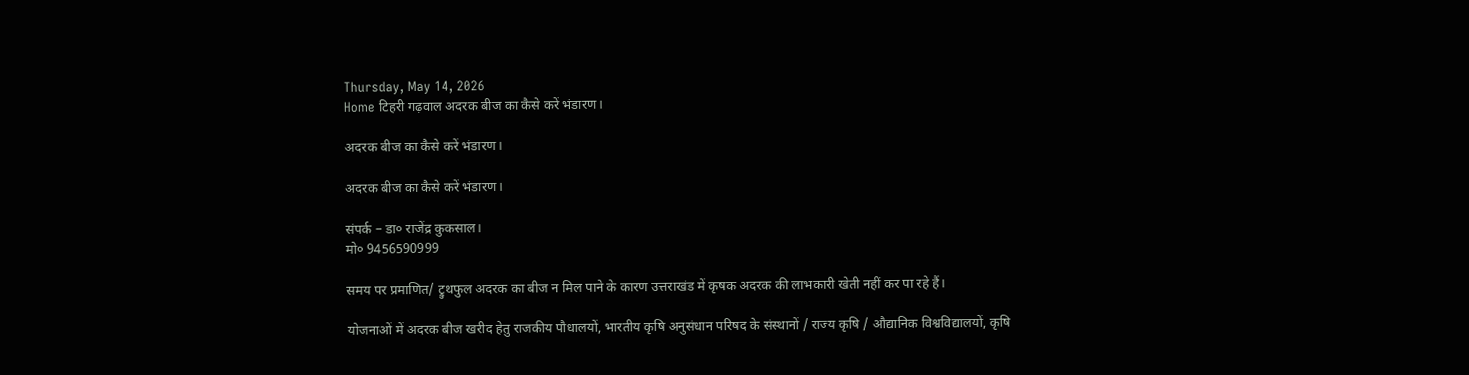Thursday, May 14, 2026
Home टिहरी गढ़वाल अदरक बीज का कैसे करें भंडारण।

अदरक बीज का कैसे करें भंडारण।

अदरक बीज का कैसे करें भंडारण।

संपर्क – डा० राजेंद्र कुकसाल।
मो० 9456590999

समय पर प्रमाणित/ ट्रुथफुल अदरक का बीज न मिल पाने के कारण उत्तराखंड में कृषक अदरक की लाभकारी खेती नहीं कर पा रहे हैं।

योजनाओं में अदरक बीज खरीद हेतु राजकीय पौधालयों, भारतीय कृषि अनुसंधान परिषद के संस्थानों / राज्य कृषि / औद्यानिक विश्वविद्यालयों, कृषि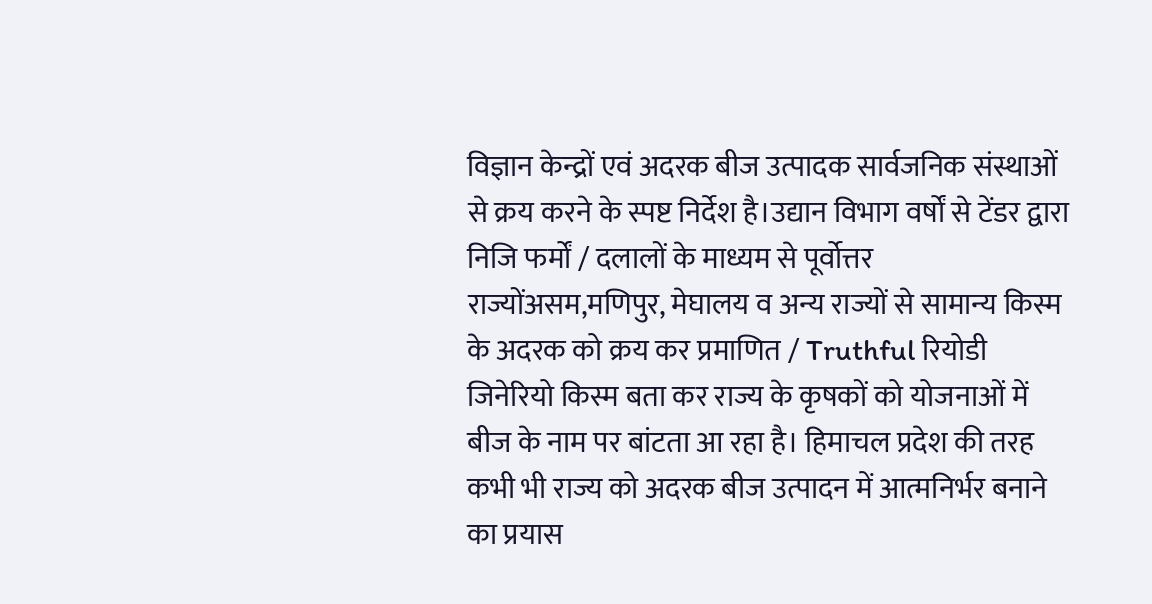विज्ञान केन्द्रों एवं अदरक बीज उत्पादक सार्वजनिक संस्थाओं से क्रय करने के स्पष्ट निर्देश है।उद्यान विभाग वर्षों से टेंडर द्वारा निजि फर्मों / दलालों के माध्यम से पूर्वोत्तर राज्योंअसम,मणिपुर, मेघालय व अन्य राज्यों से सामान्य किस्म के अदरक को क्रय कर प्रमाणित / Truthful रियोडी जिनेरियो किस्म बता कर राज्य के कृषकों को योजनाओं में बीज के नाम पर बांटता आ रहा है। हिमाचल प्रदेश की तरह कभी भी राज्य को अदरक बीज उत्पादन में आत्मनिर्भर बनाने का प्रयास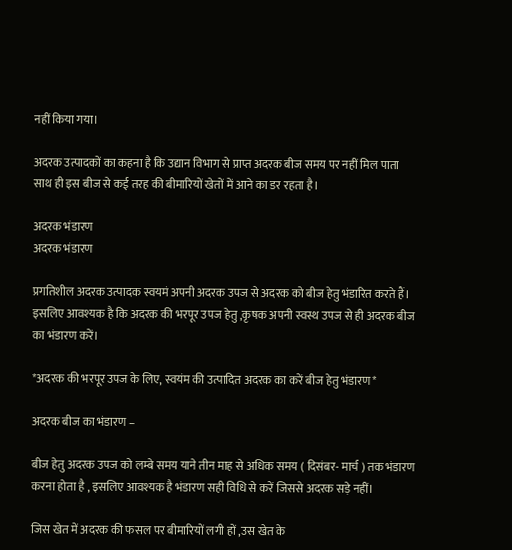नहीं किया गया।

अदरक उत्पादकों का कहना है कि उद्यान विभाग से प्राप्त अदरक बीज समय पर नहीं मिल पाता साथ ही इस बीज से कई तरह की बीमारियों खेतों में आने का डर रहता है।

अदरक भंडारण
अदरक भंडारण

प्रगतिशील अदरक उत्पादक स्वयमं अपनी अदरक उपज से अदरक को बीज हेतु भंडारित करते हैं। इसलिए आवश्यक है कि अदरक की भरपूर उपज हेतु ,कृषक अपनी स्वस्थ उपज से ही अदरक बीज का भंडारण करें।

*अदरक की भरपूर उपज के लिए, स्वयंम की उत्पादित अदरक का करें बीज हेतु भंडारण*

अदरक बीज का भंडारण –

बीज हेतु अदरक उपज को लम्बे समय याने तीन माह से अधिक समय ( दिसंबर- मार्च ) तक भंडारण करना होता है , इसलिए आवश्यक है भंडारण सही विधि से करें जिससे अदरक सड़े नहीं।

जिस खेत में अदरक की फसल पर बीमारियों लगी हों ,उस खेत के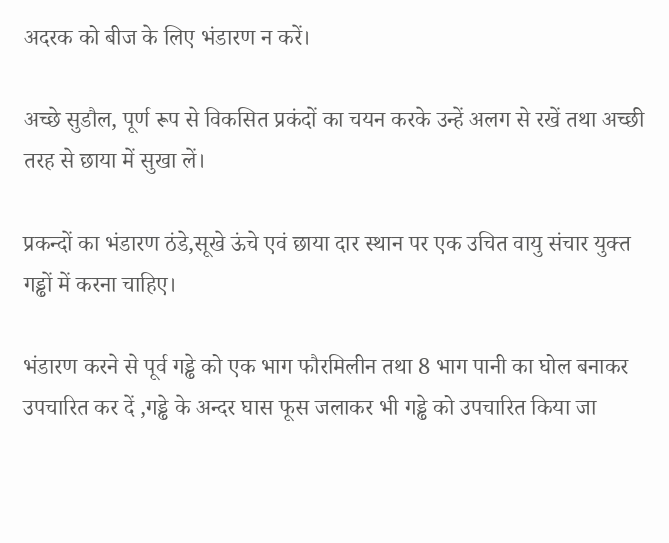अदरक को बीज के लिए भंडारण न करें।

अच्छे सुडौल, पूर्ण रूप से विकसित प्रकंदों का चयन करके उन्हें अलग से रखें तथा अच्छी तरह से छाया में सुखा लें।

प्रकन्दों का भंडारण ठंडे,सूखे ऊंचे एवं छाया दार स्थान पर एक उचित वायु संचार युक्त गड्ढों में करना चाहिए।

भंडारण करने से पूर्व गड्ढे को एक भाग फौरमिलीन तथा 8 भाग पानी का घोल बनाकर उपचारित कर दें ,गड्ढे के अन्दर घास फूस जलाकर भी गड्ढे को उपचारित किया जा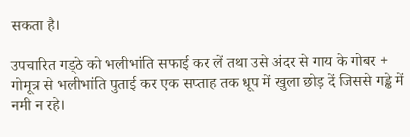सकता है।

उपचारित गड्ठे को भलीभांति सफाई कर लें तथा उसे अंदर से गाय के गोबर + गोमूत्र से भलीभांति पुताई कर एक सप्ताह तक धूप में खुला छोड़ दें जिससे गड्ढे में नमी न रहे।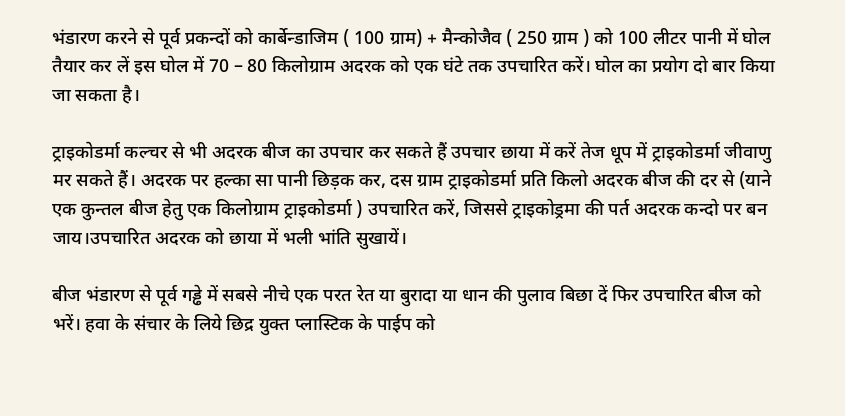भंडारण करने से पूर्व प्रकन्दों को कार्बेन्डाजिम ( 100 ग्राम) + मैन्कोजैव ( 250 ग्राम ) को 100 लीटर पानी में घोल तैयार कर लें इस घोल में 70 – 80 किलोग्राम अदरक को एक घंटे तक उपचारित करें। घोल का प्रयोग दो बार किया जा सकता है।

ट्राइकोडर्मा कल्चर से भी अदरक बीज का उपचार कर सकते हैं उपचार छाया में करें तेज धूप में ट्राइकोडर्मा जीवाणु मर सकते हैं। अदरक पर हल्का सा पानी छिड़क कर, दस ग्राम ट्राइकोडर्मा प्रति किलो अदरक बीज की दर से (याने एक कुन्तल बीज हेतु एक किलोग्राम ट्राइकोडर्मा ) उपचारित करें, जिससे ट्राइकोड्रमा की पर्त अदरक कन्दो पर बन जाय।उपचारित अदरक को छाया में भली भांति सुखायें।

बीज भंडारण से पूर्व गड्ढे में सबसे नीचे एक परत रेत या बुरादा या धान की पुलाव बिछा दें फिर उपचारित बीज को भरें। हवा के संचार के लिये छिद्र युक्त प्लास्टिक के पाईप को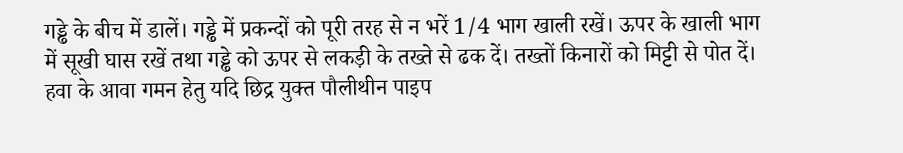गड्ढे के बीच में डालें। गड्ढे में प्रकन्दों को पूरी तरह से न भरें 1/4 भाग खाली रखें। ऊपर के खाली भाग में सूखी घास रखें तथा गड्ढे को ऊपर से लकड़ी के तख्ते से ढक दें। तख्तों किनारों को मिट्टी से पोत दें। हवा के आवा गमन हेतु यदि छिद्र युक्त पौलीथीन पाइप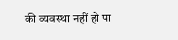की व्यवस्था नहीं हो पा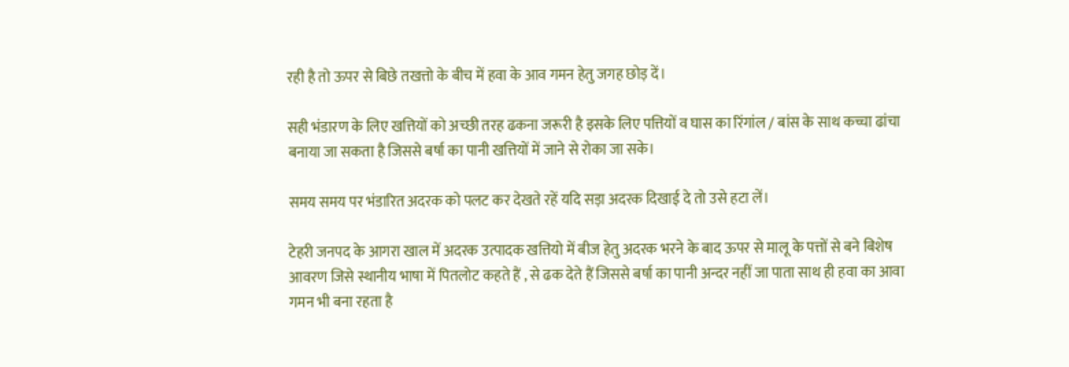रही है तो ऊपर से बिछे तखत्तो के बीच में हवा के आव गमन हेतु जगह छोड़ दें।

सही भंडारण के लिए खत्तियों को अच्छी तरह ढकना जरूरी है इसके लिए पत्तियों व घास का रिंगांल / बांस के साथ कच्चा ढांचा बनाया जा सकता है जिससे बर्षा का पानी खत्तियों में जाने से रोका जा सके।

समय समय पर भंडारित अदरक को पलट कर देखते रहें यदि सड़ा अदरक दिखाई दे तो उसे हटा लें।

टेहरी जनपद के आगरा खाल में अदरक उत्पादक खत्तियो में बीज हेतु अदरक भरने के बाद ऊपर से मालू के पत्तों से बने बिशेष आवरण जिसे स्थानीय भाषा में पितलोट कहते हैं , से ढक देते हैं जिससे बर्षा का पानी अन्दर नहीं जा पाता साथ ही हवा का आवा गमन भी बना रहता है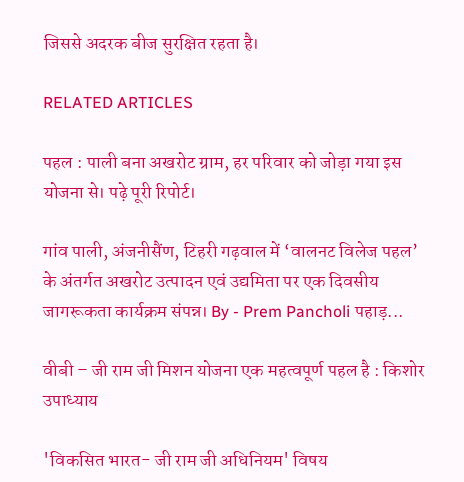जिससे अदरक बीज सुरक्षित रहता है।

RELATED ARTICLES

पहल : पाली बना अखरोट ग्राम, हर परिवार को जोड़ा गया इस योजना से। पढ़े पूरी रिपोर्ट।

गांव पाली, अंजनीसैंण, टिहरी गढ़वाल में ‘वालनट विलेज पहल’ के अंतर्गत अखरोट उत्पादन एवं उद्यमिता पर एक दिवसीय जागरूकता कार्यक्रम संपन्न। By - Prem Pancholi पहाड़...

वीबी – जी राम जी मिशन योजना एक महत्वपूर्ण पहल है : किशोर उपाध्याय

'विकसित भारत- जी राम जी अधिनियम' विषय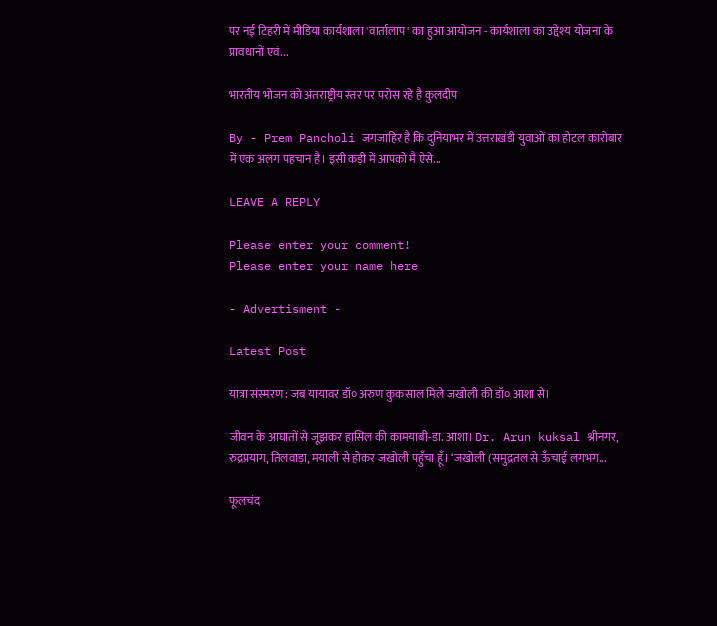पर नई टिहरी में मीडिया कार्यशाला 'वार्तालाप' का हुआ आयोजन - कार्यशाला का उद्देश्य योजना के प्रावधानों एवं...

भारतीय भोजन को अंतराष्ट्रीय स्तर पर परोस रहे है कुलदीप

By - Prem Pancholi जगजाहिर है कि दुनियाभर में उत्तराखंडी युवाओं का होटल कारोबार में एक अलग पहचान है। इसी कड़ी में आपको मै ऐसे...

LEAVE A REPLY

Please enter your comment!
Please enter your name here

- Advertisment -

Latest Post

यात्रा संस्मरण : जब यायावर डॉ० अरुण कुकसाल मिले जखोली की डॉ० आशा से।

जीवन के आघातों से जूझकर हासिल की कामयाबी-डा. आशा। Dr. Arun kuksal श्रीनगर, रुद्रप्रयाग, तिलवाड़ा, मयाली से होकर जखोली पहुँचा हूँ। ‘जखोली (समुद्रतल से ऊँचाई लगभग...

फूलचंद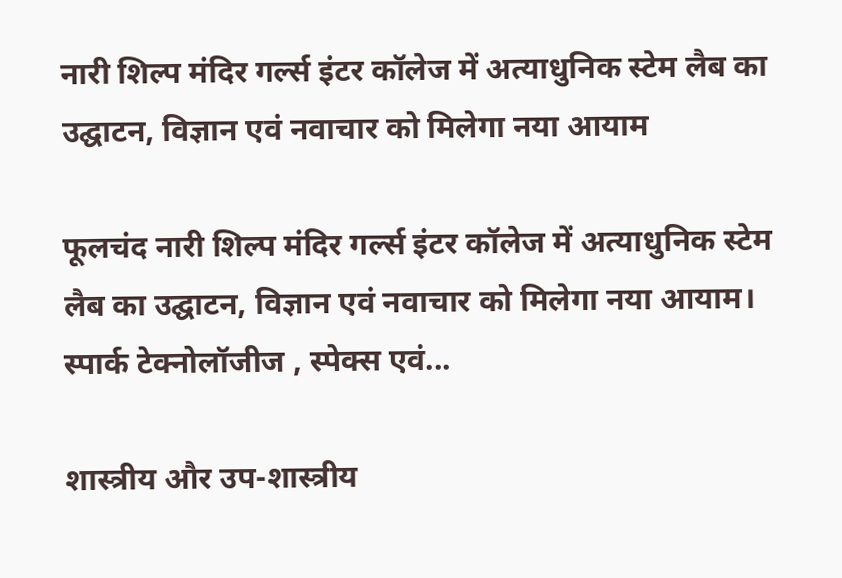नारी शिल्प मंदिर गर्ल्स इंटर कॉलेज में अत्याधुनिक स्टेम लैब का उद्घाटन, विज्ञान एवं नवाचार को मिलेगा नया आयाम

फूलचंद नारी शिल्प मंदिर गर्ल्स इंटर कॉलेज में अत्याधुनिक स्टेम लैब का उद्घाटन, विज्ञान एवं नवाचार को मिलेगा नया आयाम। स्पार्क टेक्नोलॉजीज , स्पेक्स एवं...

शास्त्रीय और उप-शास्त्रीय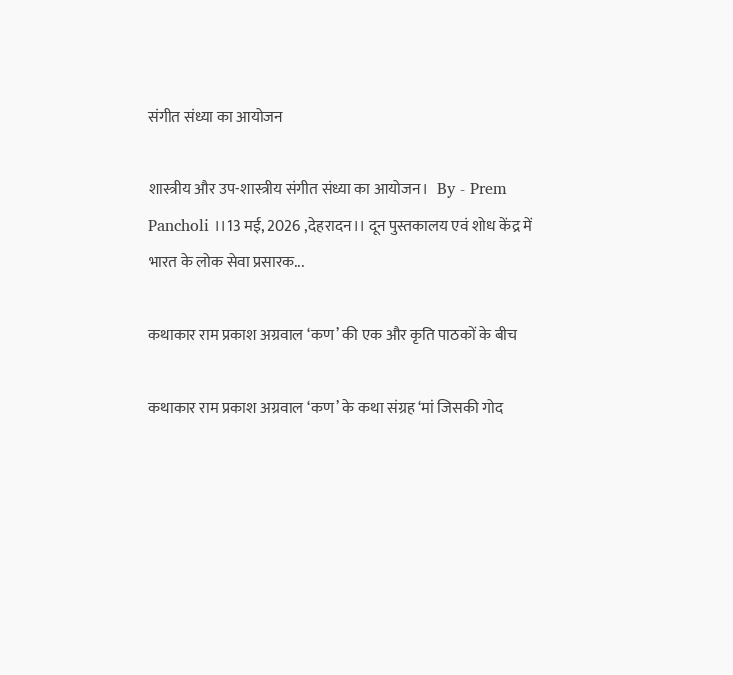संगीत संध्या का आयोजन

शास्त्रीय और उप-शास्त्रीय संगीत संध्या का आयोजन।   By - Prem Pancholi ।।13 मई, 2026 ,देहरादन।। दून पुस्तकालय एवं शोध केंद्र में भारत के लोक सेवा प्रसारक...

कथाकार राम प्रकाश अग्रवाल ‘कण’ की एक और कृति पाठकों के बीच

कथाकार राम प्रकाश अग्रवाल ‘कण’ के कथा संग्रह ‘मां जिसकी गोद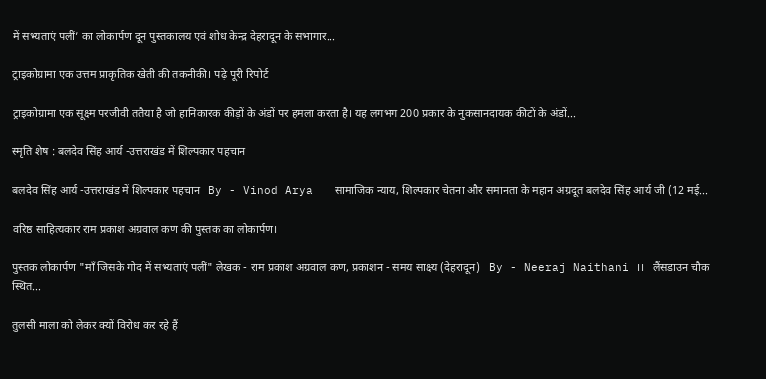में सभ्यताएं पलीं’ का लोकार्पण दून पुस्तकालय एवं शोध केन्द्र देहरादून के सभागार...

ट्राइकोग्रामा एक उत्तम प्राकृतिक खेती की तकनीकी। पढ़े पूरी रिपोर्ट

ट्राइकोग्रामा एक सूक्ष्म परजीवी ततैया है जो हानिकारक कीड़ों के अंडों पर हमला करता है। यह लगभग 200 प्रकार के नुकसानदायक कीटों के अंडों...

स्मृति शेष : बलदेव सिंह आर्य -उत्तराखंड में शिल्पकार पहचान

बलदेव सिंह आर्य -उत्तराखंड में शिल्पकार पहचान   By - Vinod Arya   सामाजिक न्याय, शिल्पकार चेतना और समानता के महान अग्रदूत बलदेव सिंह आर्य जी (12 मई...

वरिष्ठ साहित्यकार राम प्रकाश अग्रवाल कण की पुस्तक का लोकार्पण।

पुस्तक लोकार्पण "मॉं जिसके गोद में सभ्यताएं पलीं" लेखक - राम प्रकाश अग्रवाल कण, प्रकाशन - समय साक्ष्य (देहरादून)   By - Neeraj Naithani ।।   लैंसडाउन चौक स्थित...

तुलसी माला को लेकर क्यों विरोध कर रहे हैं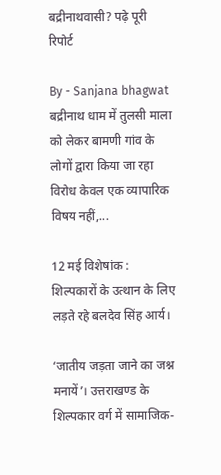बद्रीनाथवासी? पढ़े पूरी रिपोर्ट

By - Sanjana bhagwat   बद्रीनाथ धाम में तुलसी माला को लेकर बामणी गांव के लोगों द्वारा किया जा रहा विरोध केवल एक व्यापारिक विषय नहीं,...

12 मई विशेषांक : शिल्पकारों के उत्थान के लिए लड़ते रहे बलदेव सिंह आर्य।

‘जातीय जड़ता जाने का जश्न मनायें’। उत्तराखण्ड के शिल्पकार वर्ग में सामाजिक-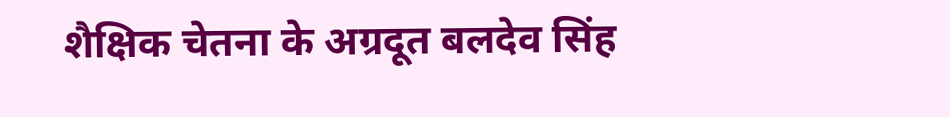शैक्षिक चेतना के अग्रदूत बलदेव सिंह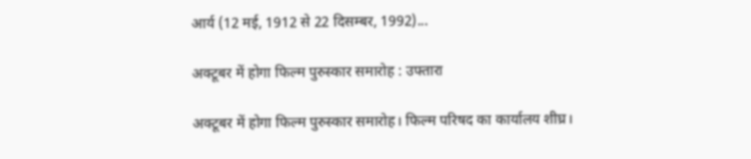आर्य (12 मई, 1912 से 22 दिसम्बर, 1992)...

अक्टूबर में होगा फिल्म पुरुस्कार समारोह : उफ्तारा

अक्टूबर में होगा फिल्म पुरुस्कार समारोह। फिल्म परिषद का कार्यालय शीघ्र।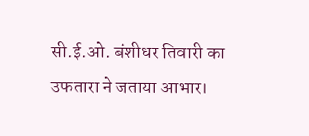सी.ई.ओ. बंशीधर तिवारी का उफतारा ने जताया आभार।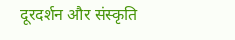दूरदर्शन और संस्कृति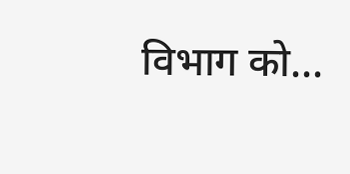विभाग को...